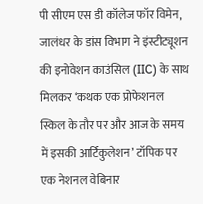पी सीएम एस डी कॉलेज फॉर विमेन, जालंधर के डांस विभाग ने इंस्टीट्यूशन की इनोवेशन काउंसिल (IIC) के साथ मिलकर ‘कथक एक प्रोफेशनल स्किल के तौर पर और आज के समय में इसकी आर्टिकुलेशन’ टॉपिक पर एक नेशनल वेबिनार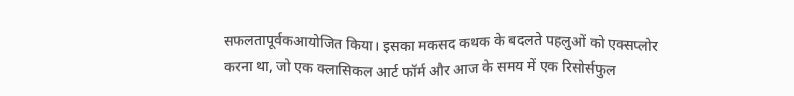सफलतापूर्वकआयोजित किया। इसका मकसद कथक के बदलते पहलुओं को एक्सप्लोर करना था, जो एक क्लासिकल आर्ट फॉर्म और आज के समय में एक रिसोर्सफुल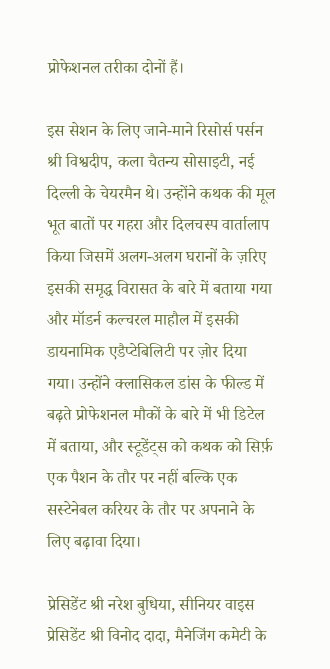प्रोफेशनल तरीका दोनों हैं।

इस सेशन के लिए जाने-माने रिसोर्स पर्सन श्री विश्वदीप, कला चैतन्य सोसाइटी, नई दिल्ली के चेयरमैन थे। उन्होंने कथक की मूल भूत बातों पर गहरा और दिलचस्प वार्तालाप किया जिसमें अलग-अलग घरानों के ज़रिए इसकी समृद्ध विरासत के बारे में बताया गया और मॉडर्न कल्चरल माहौल में इसकी डायनामिक एडैप्टेबिलिटी पर ज़ोर दिया गया। उन्होंने क्लासिकल डांस के फील्ड में बढ़ते प्रोफेशनल मौकों के बारे में भी डिटेल में बताया, और स्टूडेंट्स को कथक को सिर्फ़ एक पैशन के तौर पर नहीं बल्कि एक सस्टेनेबल करियर के तौर पर अपनाने के लिए बढ़ावा दिया।

प्रेसिडेंट श्री नरेश बुधिया, सीनियर वाइस प्रेसिडेंट श्री विनोद दादा, मैनेजिंग कमेटी के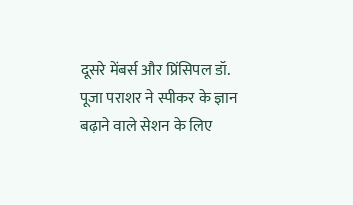दूसरे मेंबर्स और प्रिंसिपल डॉ. पूजा पराशर ने स्पीकर के ज्ञान बढ़ाने वाले सेशन के लिए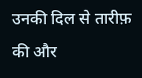उनकी दिल से तारीफ़ की और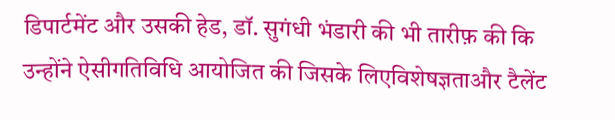डिपार्टमेंट और उसकी हेड, डॉ. सुगंधी भंडारी की भी तारीफ़ की कि उन्होंने ऐसीगतिविधि आयोजित की जिसके लिएविशेषज्ञताऔर टैलेंट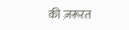की ज़रूरत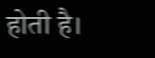होती है।